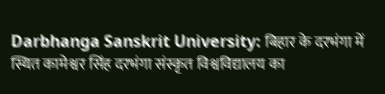Darbhanga Sanskrit University: बिहार के दरभंगा में स्थित कामेश्वर सिंह दरभंगा संस्कृत विश्वविद्यालय का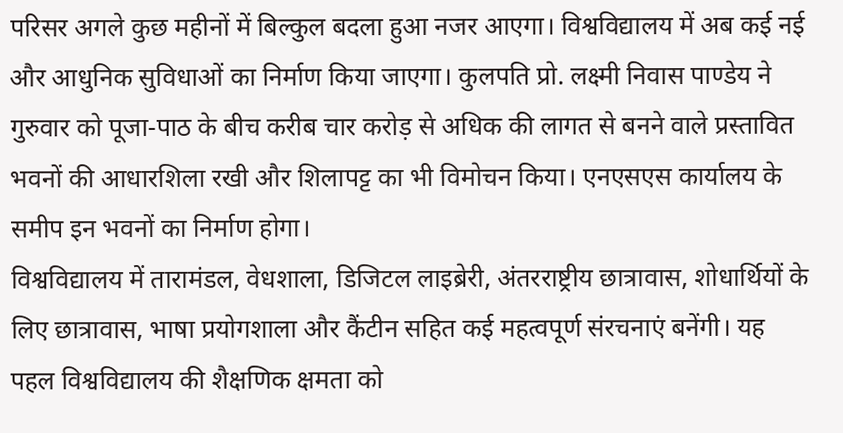परिसर अगले कुछ महीनों में बिल्कुल बदला हुआ नजर आएगा। विश्वविद्यालय में अब कई नई और आधुनिक सुविधाओं का निर्माण किया जाएगा। कुलपति प्रो. लक्ष्मी निवास पाण्डेय ने गुरुवार को पूजा-पाठ के बीच करीब चार करोड़ से अधिक की लागत से बनने वाले प्रस्तावित भवनों की आधारशिला रखी और शिलापट्ट का भी विमोचन किया। एनएसएस कार्यालय के समीप इन भवनों का निर्माण होगा।
विश्वविद्यालय में तारामंडल, वेधशाला, डिजिटल लाइब्रेरी, अंतरराष्ट्रीय छात्रावास, शोधार्थियों के लिए छात्रावास, भाषा प्रयोगशाला और कैंटीन सहित कई महत्वपूर्ण संरचनाएं बनेंगी। यह पहल विश्वविद्यालय की शैक्षणिक क्षमता को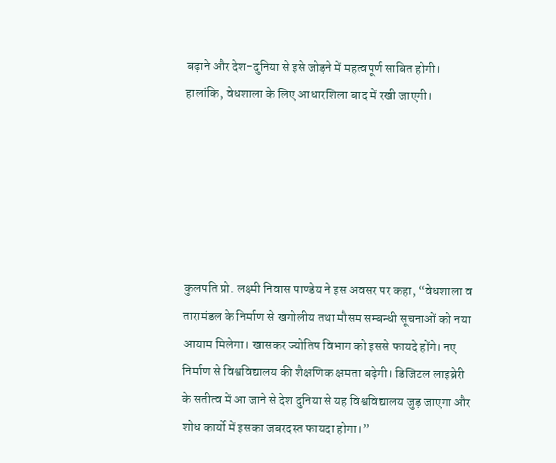बढ़ाने और देश-दुनिया से इसे जोड़ने में महत्वपूर्ण साबित होगी। हालांकि, वेधशाला के लिए आधारशिला बाद में रखी जाएगी।






कुलपति प्रो. लक्ष्मी निवास पाण्डेय ने इस अवसर पर कहा, “वेधशाला व तारामंडल के निर्माण से खगोलीय तथा मौसम सम्बन्धी सूचनाओं को नया आयाम मिलेगा। खासकर ज्योतिष विभाग को इससे फायदे होंगे। नए निर्माण से विश्वविद्यालय की शैक्षणिक क्षमता बढ़ेगी। डिजिटल लाइब्रेरी के सतीत्व में आ जाने से देश दुनिया से यह विश्वविद्यालय जुड़ जाएगा और शोध कार्यो में इसका जबरदस्त फायदा होगा।”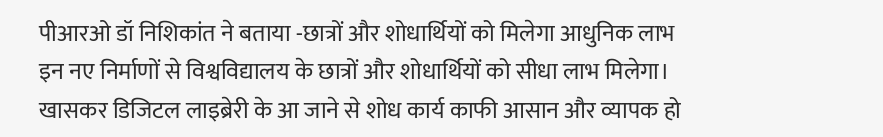पीआरओ डॉ निशिकांत ने बताया -छात्रों और शोधार्थियों को मिलेगा आधुनिक लाभ
इन नए निर्माणों से विश्वविद्यालय के छात्रों और शोधार्थियों को सीधा लाभ मिलेगा। खासकर डिजिटल लाइब्रेरी के आ जाने से शोध कार्य काफी आसान और व्यापक हो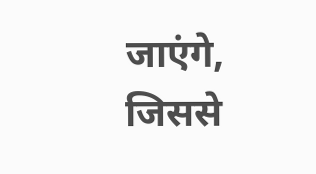जाएंगे, जिससे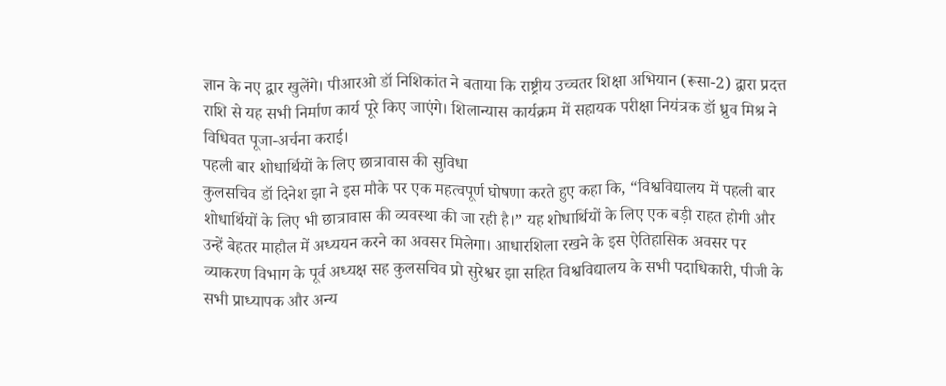ज्ञान के नए द्वार खुलेंगे। पीआरओ डॉ निशिकांत ने बताया कि राष्ट्रीय उच्चतर शिक्षा अभियान (रूसा-2) द्वारा प्रदत्त राशि से यह सभी निर्माण कार्य पूरे किए जाएंगे। शिलान्यास कार्यक्रम में सहायक परीक्षा नियंत्रक डॉ ध्रुव मिश्र ने विधिवत पूजा-अर्चना कराई।
पहली बार शोधार्थियों के लिए छात्रावास की सुविधा
कुलसचिव डॉ दिनेश झा ने इस मौके पर एक महत्वपूर्ण घोषणा करते हुए कहा कि, “विश्वविद्यालय में पहली बार शोधार्थियों के लिए भी छात्रावास की व्यवस्था की जा रही है।” यह शोधार्थियों के लिए एक बड़ी राहत होगी और उन्हें बेहतर माहौल में अध्ययन करने का अवसर मिलेगा। आधारशिला रखने के इस ऐतिहासिक अवसर पर व्याकरण विभाग के पूर्व अध्यक्ष सह कुलसचिव प्रो सुरेश्वर झा सहित विश्वविद्यालय के सभी पदाधिकारी, पीजी के सभी प्राध्यापक और अन्य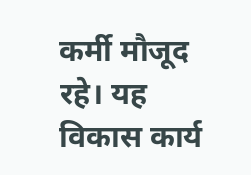कर्मी मौजूद रहे। यह विकास कार्य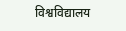विश्वविद्यालय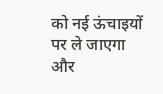को नई ऊंचाइयों पर ले जाएगा और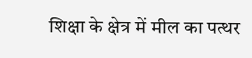शिक्षा के क्षेत्र में मील का पत्थर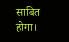साबित होगा।